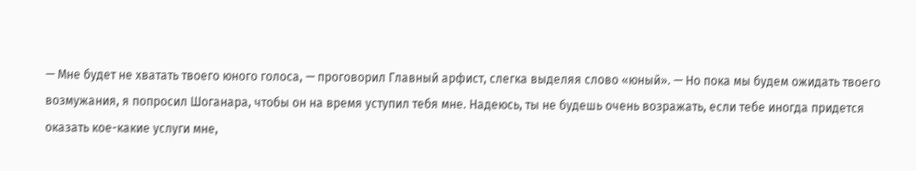— Мне будет не хватать твоего юного голоса, — проговорил Главный арфист, слегка выделяя слово «юный». — Но пока мы будем ожидать твоего возмужания, я попросил Шоганара, чтобы он на время уступил тебя мне. Надеюсь, ты не будешь очень возражать, если тебе иногда придется оказать кое-какие услуги мне,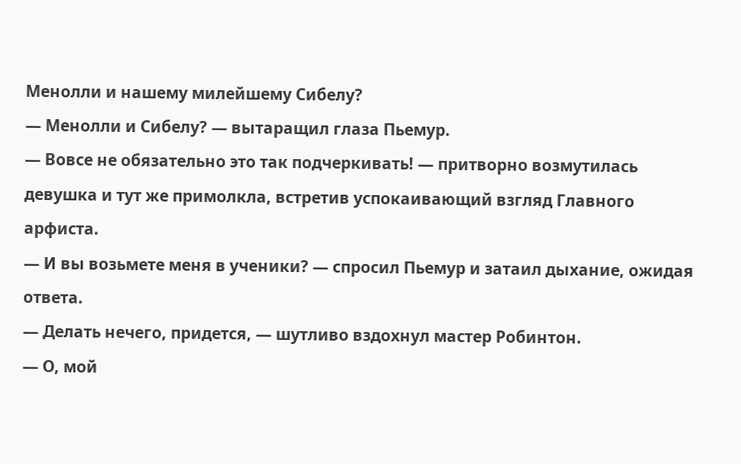Менолли и нашему милейшему Сибелу?
— Менолли и Сибелу? — вытаращил глаза Пьемур.
— Вовсе не обязательно это так подчеркивать! — притворно возмутилась девушка и тут же примолкла, встретив успокаивающий взгляд Главного арфиста.
— И вы возьмете меня в ученики? — спросил Пьемур и затаил дыхание, ожидая ответа.
— Делать нечего, придется, — шутливо вздохнул мастер Робинтон.
— О, мой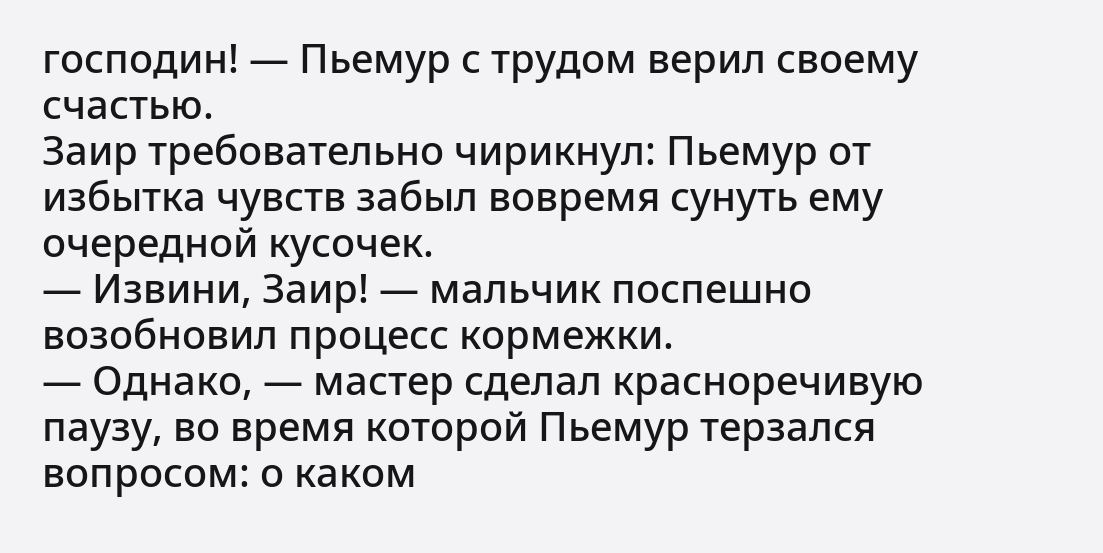господин! — Пьемур с трудом верил своему счастью.
Заир требовательно чирикнул: Пьемур от избытка чувств забыл вовремя сунуть ему очередной кусочек.
— Извини, Заир! — мальчик поспешно возобновил процесс кормежки.
— Однако, — мастер сделал красноречивую паузу, во время которой Пьемур терзался вопросом: о каком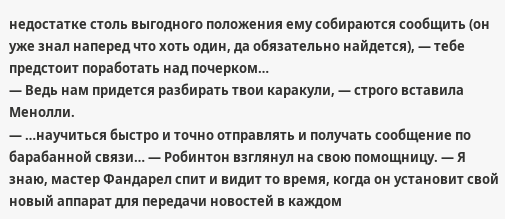недостатке столь выгодного положения ему собираются сообщить (он уже знал наперед что хоть один, да обязательно найдется), — тебе предстоит поработать над почерком…
— Ведь нам придется разбирать твои каракули, — строго вставила Менолли.
— …научиться быстро и точно отправлять и получать сообщение по барабанной связи… — Робинтон взглянул на свою помощницу. — Я знаю, мастер Фандарел спит и видит то время, когда он установит свой новый аппарат для передачи новостей в каждом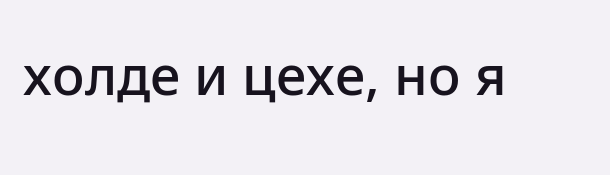холде и цехе, но я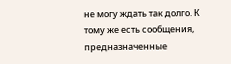не могу ждать так долго. К тому же есть сообщения, предназначенные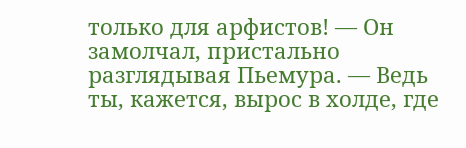только для арфистов! — Он замолчал, пристально разглядывая Пьемура. — Ведь ты, кажется, вырос в холде, где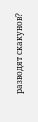разводят скакунов?